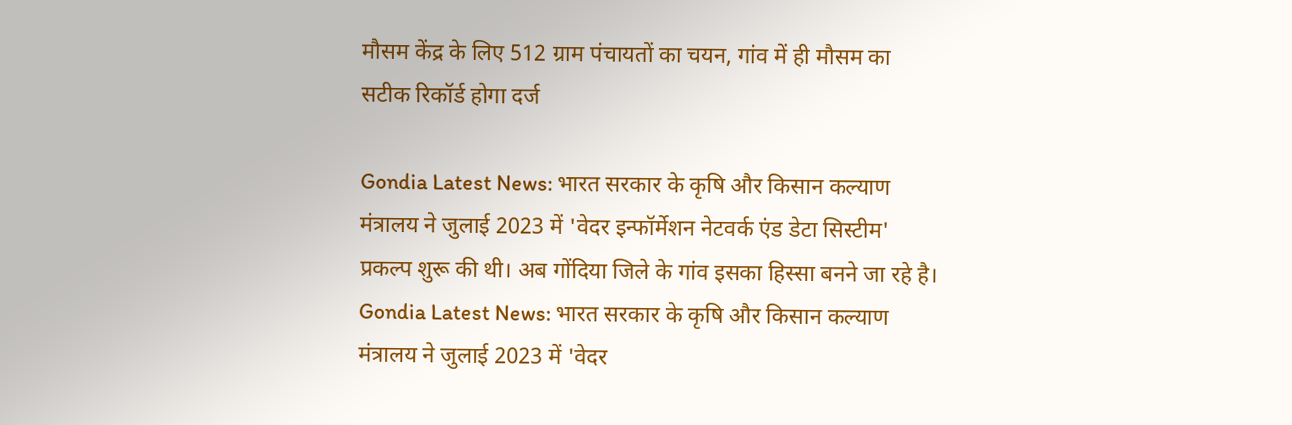मौसम केंद्र के लिए 512 ग्राम पंचायतों का चयन, गांव में ही मौसम का सटीक रिकॉर्ड होगा दर्ज

Gondia Latest News: भारत सरकार के कृषि और किसान कल्याण मंत्रालय ने जुलाई 2023 में 'वेदर इन्फॉर्मेशन नेटवर्क एंड डेटा सिस्टीम' प्रकल्प शुरू की थी। अब गोंदिया जिले के गांव इसका हिस्सा बनने जा रहे है।
Gondia Latest News: भारत सरकार के कृषि और किसान कल्याण मंत्रालय ने जुलाई 2023 में 'वेदर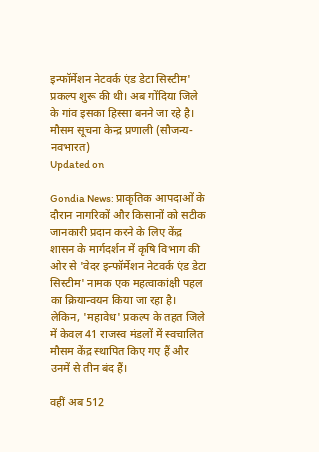इन्फॉर्मेशन नेटवर्क एंड डेटा सिस्टीम' प्रकल्प शुरू की थी। अब गोंदिया जिले के गांव इसका हिस्सा बनने जा रहे है।
मौसम सूचना केन्द्र प्रणाली (सौजन्य-नवभारत)
Updated on

Gondia News: प्राकृतिक आपदाओं के दौरान नागरिकों और किसानों को सटीक जानकारी प्रदान करने के लिए केंद्र शासन के मार्गदर्शन में कृषि विभाग की ओर से 'वेदर इन्फॉर्मेशन नेटवर्क एंड डेटा सिस्टीम' नामक एक महत्वाकांक्षी पहल का क्रियान्वयन किया जा रहा है। लेकिन, 'महावेध' प्रकल्प के तहत जिले में केवल 41 राजस्व मंडलों में स्वचालित मौसम केंद्र स्थापित किए गए हैं और उनमें से तीन बंद हैं।

वहीं अब 512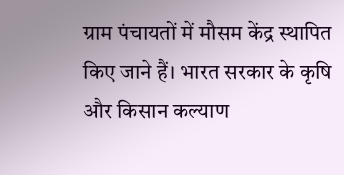ग्राम पंचायतों में मौसम केंद्र स्थापित किए जाने हैं। भारत सरकार के कृषि और किसान कल्याण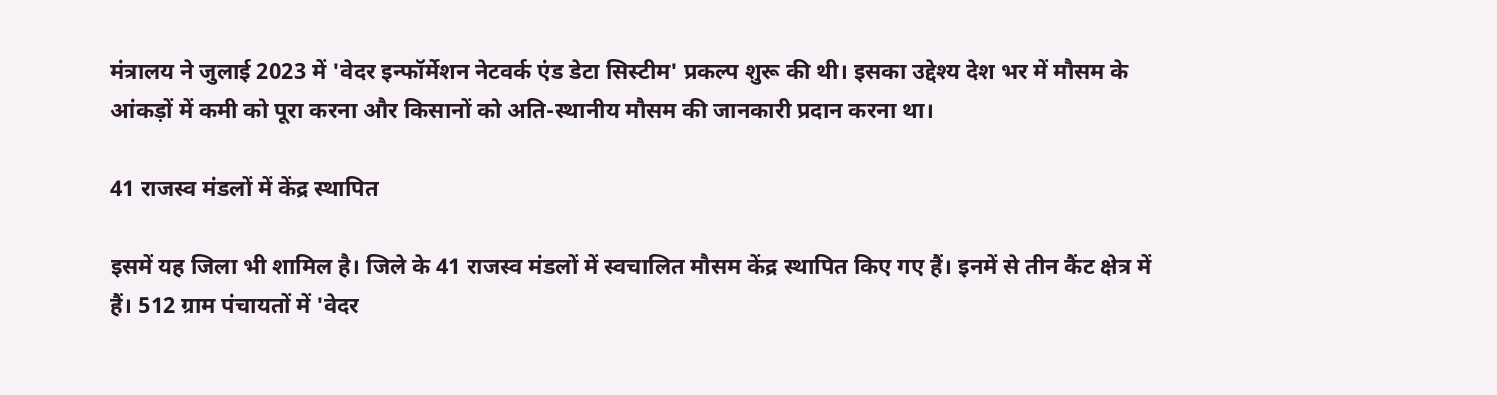मंत्रालय ने जुलाई 2023 में 'वेदर इन्फॉर्मेशन नेटवर्क एंड डेटा सिस्टीम' प्रकल्प शुरू की थी। इसका उद्देश्य देश भर में मौसम के आंकड़ों में कमी को पूरा करना और किसानों को अति-स्थानीय मौसम की जानकारी प्रदान करना था।

41 राजस्व मंडलों में केंद्र स्थापित

इसमें यह जिला भी शामिल है। जिले के 41 राजस्व मंडलों में स्वचालित मौसम केंद्र स्थापित किए गए हैं। इनमें से तीन कैंट क्षेत्र में हैं। 512 ग्राम पंचायतों में 'वेदर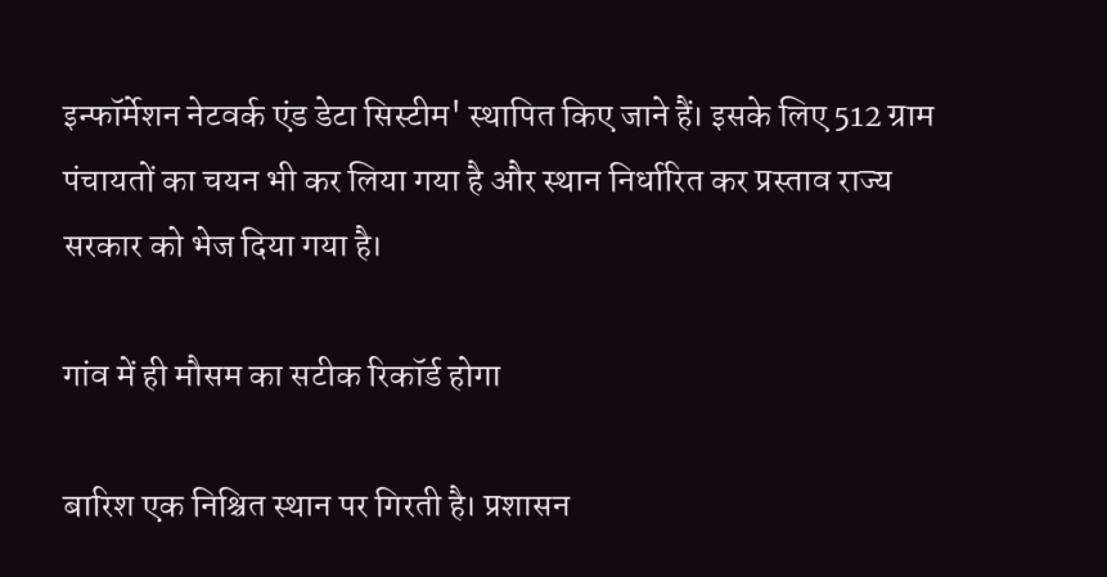इन्फॉर्मेशन नेटवर्क एंड डेटा सिस्टीम' स्थापित किए जाने हैं। इसके लिए 512 ग्राम पंचायतों का चयन भी कर लिया गया है और स्थान निर्धारित कर प्रस्ताव राज्य सरकार को भेज दिया गया है।

गांव में ही मौसम का सटीक रिकॉर्ड होगा

बारिश एक निश्चित स्थान पर गिरती है। प्रशासन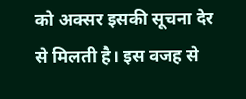को अक्सर इसकी सूचना देर से मिलती है। इस वजह से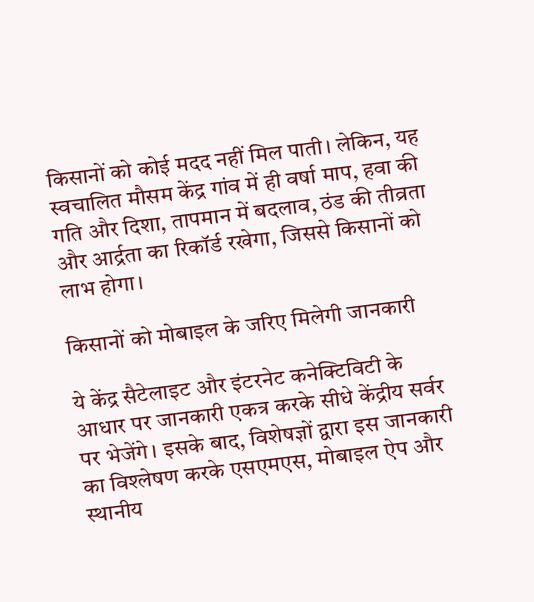किसानों को कोई मदद नहीं मिल पाती। लेकिन, यह स्वचालित मौसम केंद्र गांव में ही वर्षा माप, हवा की गति और दिशा, तापमान में बदलाव, ठंड की तीव्रता और आर्द्रता का रिकॉर्ड रखेगा, जिससे किसानों को लाभ होगा।

किसानों को मोबाइल के जरिए मिलेगी जानकारी

ये केंद्र सैटेलाइट और इंटरनेट कनेक्टिविटी के आधार पर जानकारी एकत्र करके सीधे केंद्रीय सर्वर पर भेजेंगे। इसके बाद, विशेषज्ञों द्वारा इस जानकारी का विश्लेषण करके एसएमएस, मोबाइल ऐप और स्थानीय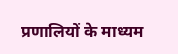प्रणालियों के माध्यम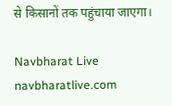से किसानों तक पहुंचाया जाएगा।

Navbharat Live
navbharatlive.com